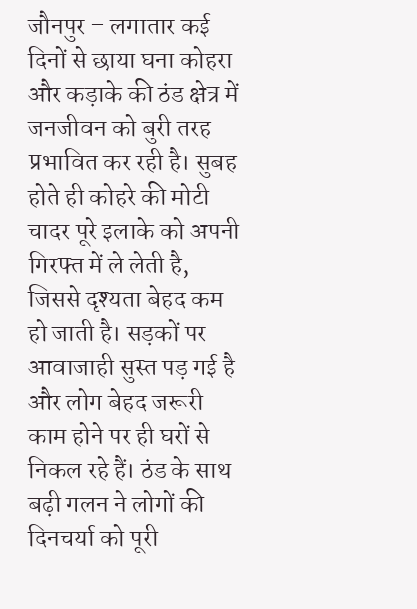जौनपुर – लगातार कई दिनों से छाया घना कोहरा और कड़ाके की ठंड क्षेत्र में जनजीवन को बुरी तरह प्रभावित कर रही है। सुबह होते ही कोहरे की मोटी चादर पूरे इलाके को अपनी गिरफ्त में ले लेती है, जिससे दृश्यता बेहद कम हो जाती है। सड़कों पर आवाजाही सुस्त पड़ गई है और लोग बेहद जरूरी काम होने पर ही घरों से निकल रहे हैं। ठंड के साथ बढ़ी गलन ने लोगों की दिनचर्या को पूरी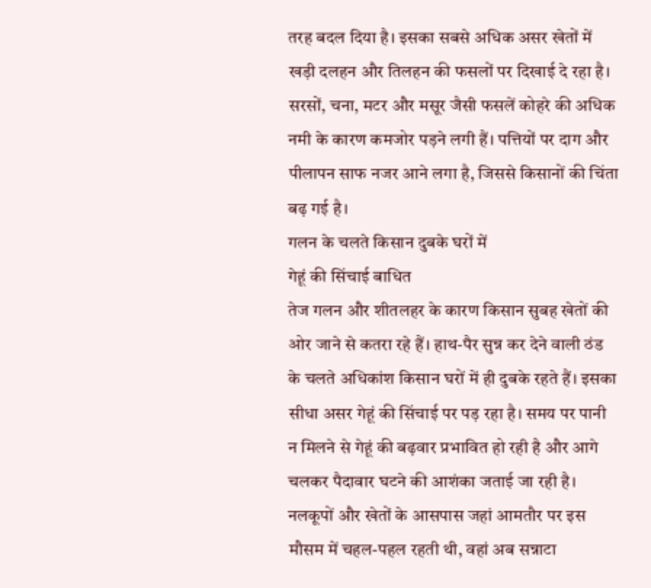तरह बदल दिया है। इसका सबसे अधिक असर खेतों में खड़ी दलहन और तिलहन की फसलों पर दिखाई दे रहा है। सरसों, चना, मटर और मसूर जैसी फसलें कोहरे की अधिक नमी के कारण कमजोर पड़ने लगी हैं। पत्तियों पर दाग और पीलापन साफ नजर आने लगा है, जिससे किसानों की चिंता बढ़ गई है।
गलन के चलते किसान दुबके घरों में
गेहूं की सिंचाई बाधित
तेज गलन और शीतलहर के कारण किसान सुबह खेतों की ओर जाने से कतरा रहे हैं। हाथ-पैर सुन्न कर देने वाली ठंड के चलते अधिकांश किसान घरों में ही दुबके रहते हैं। इसका सीधा असर गेहूं की सिंचाई पर पड़ रहा है। समय पर पानी न मिलने से गेहूं की बढ़वार प्रभावित हो रही है और आगे चलकर पैदावार घटने की आशंका जताई जा रही है। नलकूपों और खेतों के आसपास जहां आमतौर पर इस मौसम में चहल-पहल रहती थी, वहां अब सन्नाटा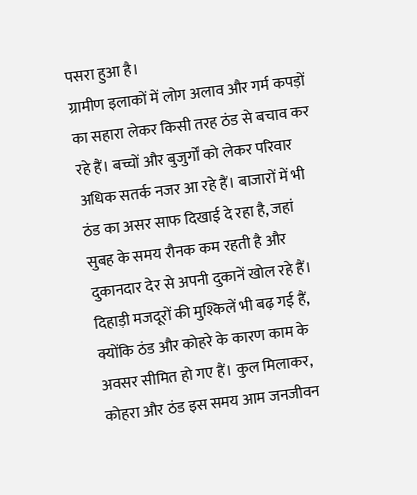पसरा हुआ है।
ग्रामीण इलाकों में लोग अलाव और गर्म कपड़ों का सहारा लेकर किसी तरह ठंड से बचाव कर रहे हैं। बच्चों और बुजुर्गों को लेकर परिवार अधिक सतर्क नजर आ रहे हैं। बाजारों में भी ठंड का असर साफ दिखाई दे रहा है, जहां सुबह के समय रौनक कम रहती है और दुकानदार देर से अपनी दुकानें खोल रहे हैं। दिहाड़ी मजदूरों की मुश्किलें भी बढ़ गई हैं, क्योंकि ठंड और कोहरे के कारण काम के अवसर सीमित हो गए हैं। कुल मिलाकर, कोहरा और ठंड इस समय आम जनजीवन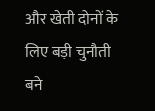और खेती दोनों के लिए बड़ी चुनौती बने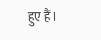हुए हैं।